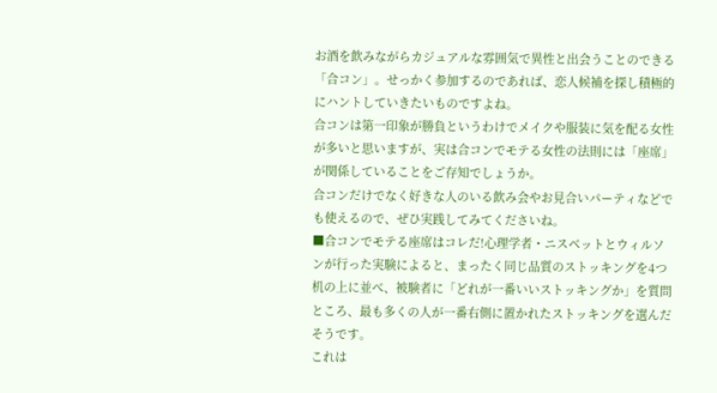お酒を飲みながらカジュアルな雰囲気で異性と出会うことのできる「合コン」。せっかく参加するのであれば、恋人候補を探し積極的にハントしていきたいものですよね。
合コンは第一印象が勝負というわけでメイクや服装に気を配る女性が多いと思いますが、実は合コンでモテる女性の法則には「座席」が関係していることをご存知でしょうか。
合コンだけでなく好きな人のいる飲み会やお見合いパーティなどでも使えるので、ぜひ実践してみてくださいね。
■合コンでモテる座席はコレだ!心理学者・ニスベットとウィルソンが行った実験によると、まったく同じ品質のストッキングを4つ机の上に並べ、被験者に「どれが一番いいストッキングか」を質問ところ、最も多くの人が一番右側に置かれたストッキングを選んだそうです。
これは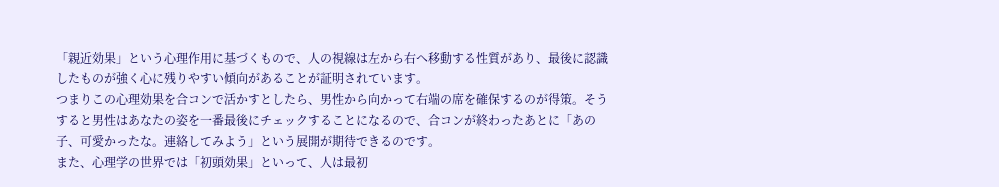「親近効果」という心理作用に基づくもので、人の視線は左から右へ移動する性質があり、最後に認識したものが強く心に残りやすい傾向があることが証明されています。
つまりこの心理効果を合コンで活かすとしたら、男性から向かって右端の席を確保するのが得策。そうすると男性はあなたの姿を一番最後にチェックすることになるので、合コンが終わったあとに「あの子、可愛かったな。連絡してみよう」という展開が期待できるのです。
また、心理学の世界では「初頭効果」といって、人は最初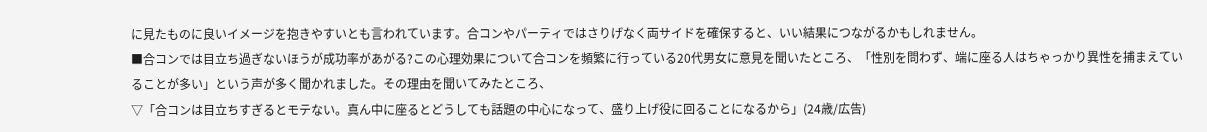に見たものに良いイメージを抱きやすいとも言われています。合コンやパーティではさりげなく両サイドを確保すると、いい結果につながるかもしれません。
■合コンでは目立ち過ぎないほうが成功率があがる?この心理効果について合コンを頻繁に行っている20代男女に意見を聞いたところ、「性別を問わず、端に座る人はちゃっかり異性を捕まえていることが多い」という声が多く聞かれました。その理由を聞いてみたところ、
▽「合コンは目立ちすぎるとモテない。真ん中に座るとどうしても話題の中心になって、盛り上げ役に回ることになるから」(24歳/広告)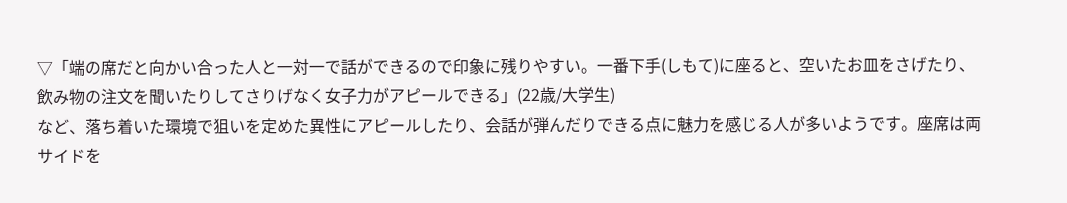▽「端の席だと向かい合った人と一対一で話ができるので印象に残りやすい。一番下手(しもて)に座ると、空いたお皿をさげたり、飲み物の注文を聞いたりしてさりげなく女子力がアピールできる」(22歳/大学生)
など、落ち着いた環境で狙いを定めた異性にアピールしたり、会話が弾んだりできる点に魅力を感じる人が多いようです。座席は両サイドを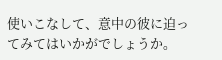使いこなして、意中の彼に迫ってみてはいかがでしょうか。